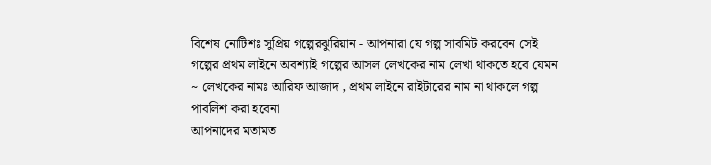বিশেষ নোটিশঃ সুপ্রিয় গল্পেরঝুরিয়ান - আপনারা যে গল্প সাবমিট করবেন সেই গল্পের প্রথম লাইনে অবশ্যাই গল্পের আসল লেখকের নাম লেখা থাকতে হবে যেমন ~ লেখকের নামঃ আরিফ আজাদ , প্রথম লাইনে রাইটারের নাম না থাকলে গল্প পাবলিশ করা হবেনা
আপনাদের মতামত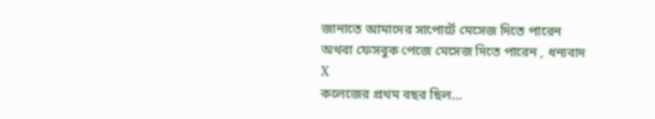জানাতে আমাদের সাপোর্টে মেসেজ দিতে পারেন অথবা ফেসবুক পেজে মেসেজ দিতে পারেন , ধন্যবাদ
X
কলেজের প্রথম বছর ছিল…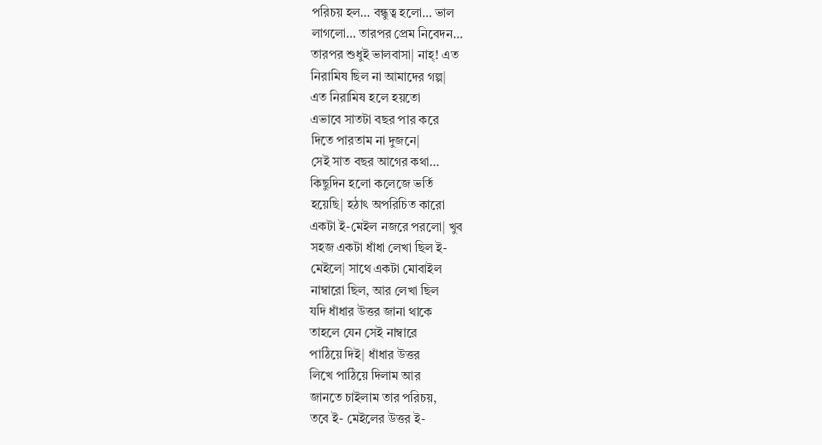পরিচয় হল… বন্ধুত্ব হলো… ভাল
লাগলো… তারপর প্রেম নিবেদন…
তারপর শুধুই ভালবাসা| নাহ্! এত
নিরামিষ ছিল না আমাদের গল্প|
এত নিরামিষ হলে হয়তো
এভাবে সাতটা বছর পার করে
দিতে পারতাম না দুজনে|
সেই সাত বছর আগের কথা…
কিছুদিন হলো কলেজে ভর্তি
হয়েছি| হঠাৎ অপরিচিত কারো
একটা ই-মেইল নজরে পরলো| খুব
সহজ একটা ধাঁধা লেখা ছিল ই-
মেইলে| সাথে একটা মোবাইল
নাম্বারো ছিল, আর লেখা ছিল
যদি ধাঁধার উত্তর জানা থাকে
তাহলে যেন সেই নাম্বারে
পাঠিয়ে দিই| ধাঁধার উত্তর
লিখে পাঠিয়ে দিলাম আর
জানতে চাইলাম তার পরিচয়,
তবে ই- মেইলের উত্তর ই-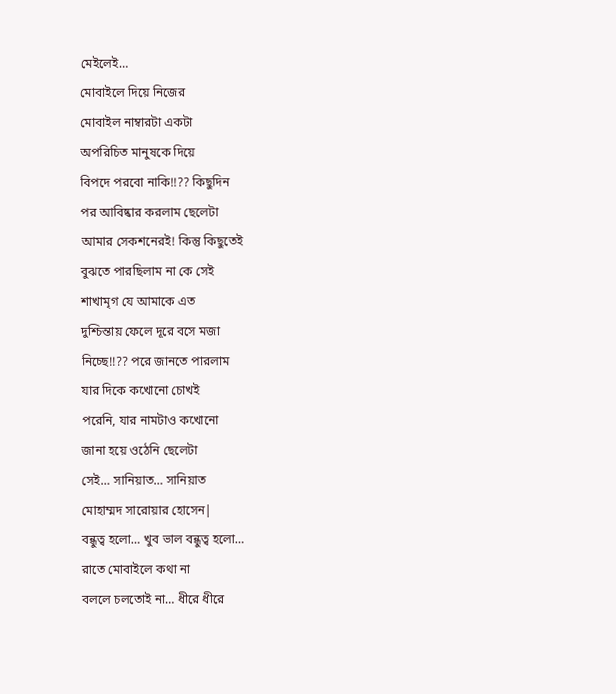মেইলেই…
মোবাইলে দিয়ে নিজের
মোবাইল নাম্বারটা একটা
অপরিচিত মানুষকে দিয়ে
বিপদে পরবো নাকি!!?? কিছুদিন
পর আবিষ্কার করলাম ছেলেটা
আমার সেকশনেরই! কিন্তু কিছুতেই
বুঝতে পারছিলাম না কে সেই
শাখামৃগ যে আমাকে এত
দুশ্চিন্তায় ফেলে দূরে বসে মজা
নিচ্ছে!!?? পরে জানতে পারলাম
যার দিকে কখোনো চোখই
পরেনি, যার নামটাও কখোনো
জানা হয়ে ওঠেনি ছেলেটা
সেই… সানিয়াত… সানিয়াত
মোহাম্মদ সারোয়ার হোসেন|
বন্ধুত্ব হলো… খুব ভাল বন্ধুত্ব হলো…
রাতে মোবাইলে কথা না
বললে চলতোই না… ধীরে ধীরে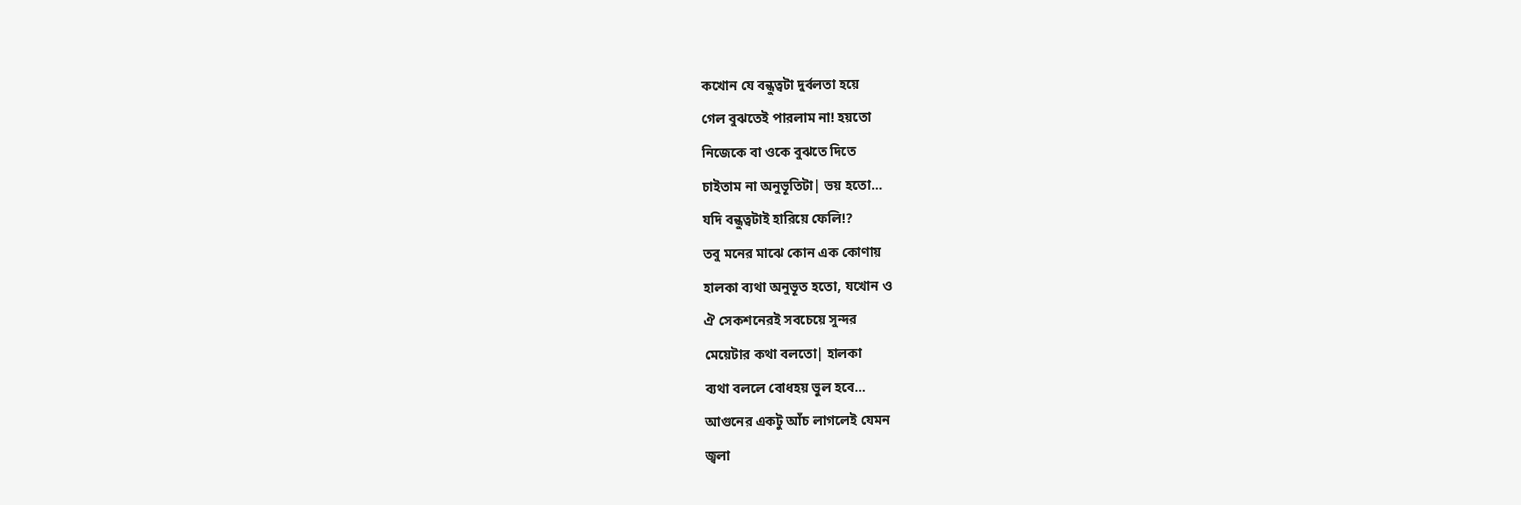কখোন যে বন্ধুত্বটা দুর্বলতা হয়ে
গেল বুঝতেই পারলাম না! হয়তো
নিজেকে বা ওকে বুঝতে দিতে
চাইতাম না অনুভূতিটা| ভয় হতো…
যদি বন্ধুত্বটাই হারিয়ে ফেলি!?
তবু মনের মাঝে কোন এক কোণায়
হালকা ব্যথা অনুভূত হতো, যখোন ও
ঐ সেকশনেরই সবচেয়ে সুন্দর
মেয়েটার কথা বলতো| হালকা
ব্যথা বললে বোধহয় ভুল হবে…
আগুনের একটু আঁচ লাগলেই যেমন
জ্বলা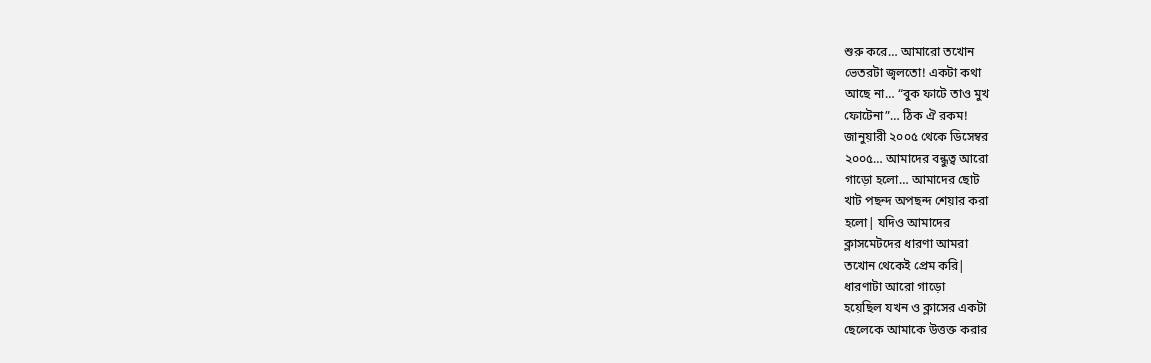শুরু করে… আমারো তখোন
ভেতরটা জ্বলতো! একটা কথা
আছে না… “বুক ফাটে তাও মুখ
ফোটেনা”… ঠিক ঐ রকম!
জানুয়ারী ২০০৫ থেকে ডিসেম্বর
২০০৫… আমাদের বন্ধুত্ব আরো
গাড়ো হলো… আমাদের ছোট
খাট পছন্দ অপছন্দ শেয়ার করা
হলো| যদিও আমাদের
ক্লাসমেটদের ধারণা আমরা
তখোন থেকেই প্রেম করি|
ধারণাটা আরো গাড়ো
হয়েছিল যখন ও ক্লাসের একটা
ছেলেকে আমাকে উত্তক্ত করার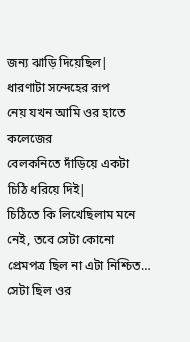জন্য ঝাড়ি দিয়েছিল|
ধারণাটা সন্দেহের রূপ
নেয় যখন আমি ওর হাতে কলেজের
বেলকনিতে দাঁড়িয়ে একটা
চিঠি ধরিয়ে দিই|
চিঠিতে কি লিখেছিলাম মনে
নেই, তবে সেটা কোনো
প্রেমপত্র ছিল না এটা নিশ্চিত…
সেটা ছিল ওর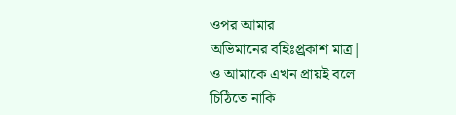ওপর আমার
অভিমানের বহিঃপ্র্রকাশ মাত্র|
ও আমাকে এখন প্রায়ই বলে
চিঠিতে নাকি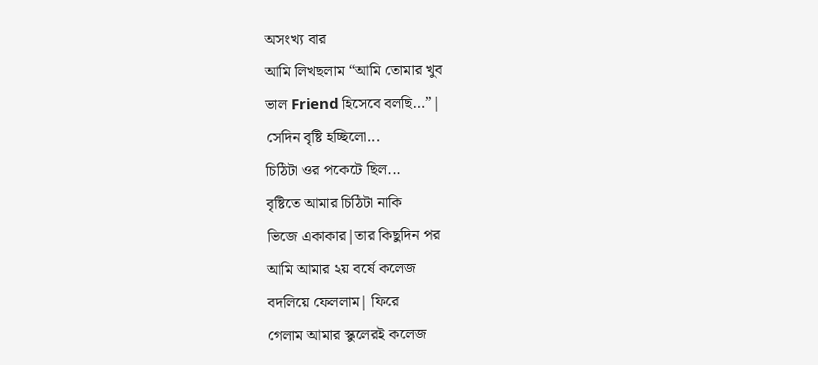অসংখ্য বার
আমি লিখছলাম “আমি তোমার খুব
ভাল Friend হিসেবে বলছি…”|
সেদিন বৃষ্টি হচ্ছিলো...
চিঠিটা ওর পকেটে ছিল...
বৃষ্টিতে আমার চিঠিটা নাকি
ভিজে একাকার|তার কিছুদিন পর
আমি আমার ২য় বর্ষে কলেজ
বদলিয়ে ফেললাম| ফিরে
গেলাম আমার স্কুলেরই কলেজ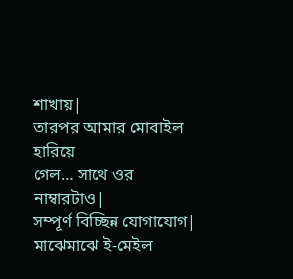শাখায়|
তারপর আমার মোবাইল হারিয়ে
গেল… সাথে ওর নাম্বারটাও|
সম্পূর্ণ বিচ্ছিন্ন যোগাযোগ|
মাঝেমাঝে ই-মেইল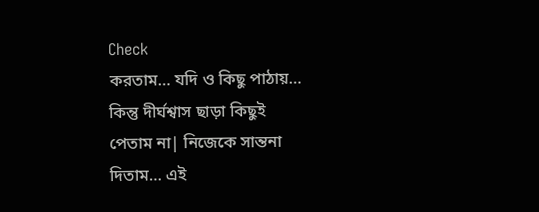Check
করতাম… যদি ও কিছু পাঠায়…
কিন্তু দীর্ঘশ্বাস ছাড়া কিছুই
পেতাম না| নিজেকে সান্তনা
দিতাম… এই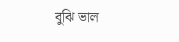বুঝি ভাল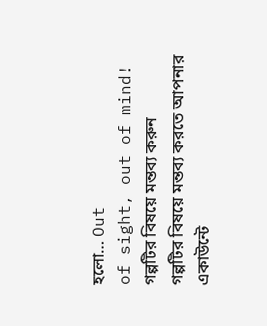হলো… Out
of sight, out of mind!
গল্পটির বিষয়ে মন্তব্য করুন
গল্পটির বিষয়ে মন্তব্য করতে আপনার একাউন্টে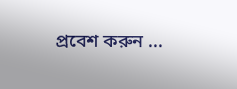প্রবেশ করুন ...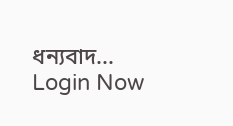ধন্যবাদ... Login Now